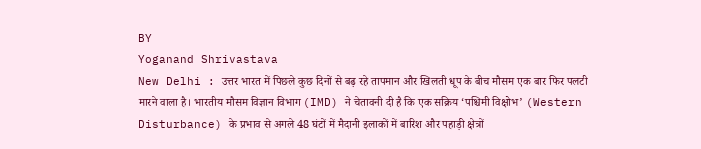BY
Yoganand Shrivastava
New Delhi : उत्तर भारत में पिछले कुछ दिनों से बढ़ रहे तापमान और खिलती धूप के बीच मौसम एक बार फिर पलटी मारने वाला है। भारतीय मौसम विज्ञान विभाग (IMD) ने चेतावनी दी है कि एक सक्रिय ‘पश्चिमी विक्षोभ’ (Western Disturbance) के प्रभाव से अगले 48 घंटों में मैदानी इलाकों में बारिश और पहाड़ी क्षेत्रों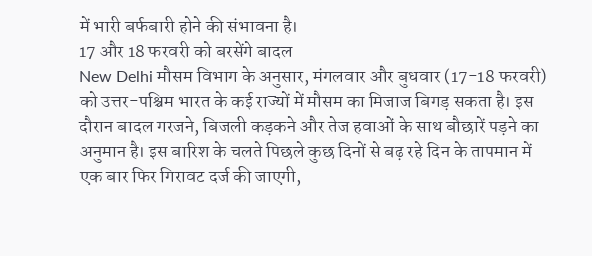में भारी बर्फबारी होने की संभावना है।
17 और 18 फरवरी को बरसेंगे बादल
New Delhi मौसम विभाग के अनुसार, मंगलवार और बुधवार (17-18 फरवरी) को उत्तर-पश्चिम भारत के कई राज्यों में मौसम का मिजाज बिगड़ सकता है। इस दौरान बादल गरजने, बिजली कड़कने और तेज हवाओं के साथ बौछारें पड़ने का अनुमान है। इस बारिश के चलते पिछले कुछ दिनों से बढ़ रहे दिन के तापमान में एक बार फिर गिरावट दर्ज की जाएगी,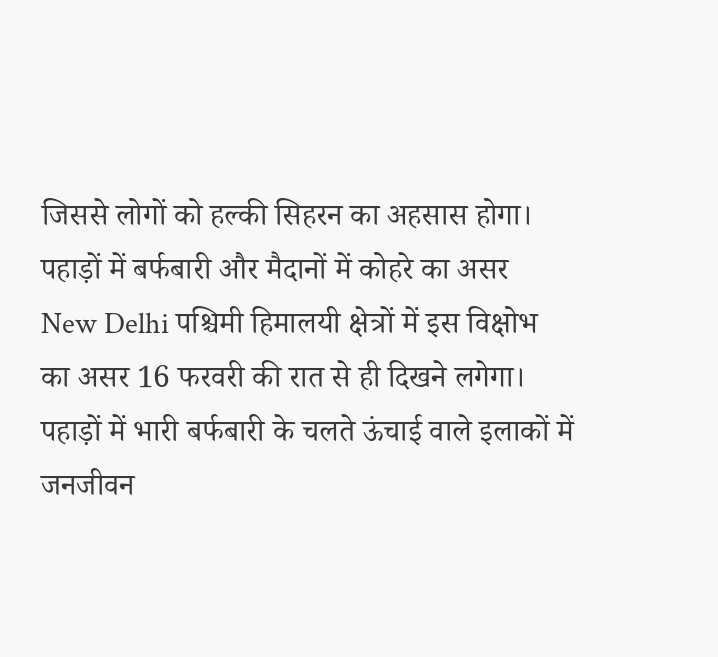जिससे लोगों को हल्की सिहरन का अहसास होगा।
पहाड़ों में बर्फबारी और मैदानों में कोहरे का असर
New Delhi पश्चिमी हिमालयी क्षेत्रों में इस विक्षोभ का असर 16 फरवरी की रात से ही दिखने लगेगा। पहाड़ों में भारी बर्फबारी के चलते ऊंचाई वाले इलाकों में जनजीवन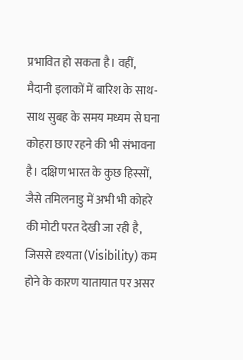प्रभावित हो सकता है। वहीं, मैदानी इलाकों में बारिश के साथ-साथ सुबह के समय मध्यम से घना कोहरा छाए रहने की भी संभावना है। दक्षिण भारत के कुछ हिस्सों, जैसे तमिलनाडु में अभी भी कोहरे की मोटी परत देखी जा रही है, जिससे दृश्यता (Visibility) कम होने के कारण यातायात पर असर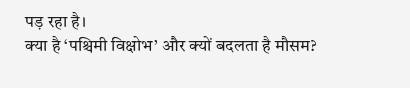पड़ रहा है।
क्या है ‘पश्चिमी विक्षोभ’ और क्यों बदलता है मौसम?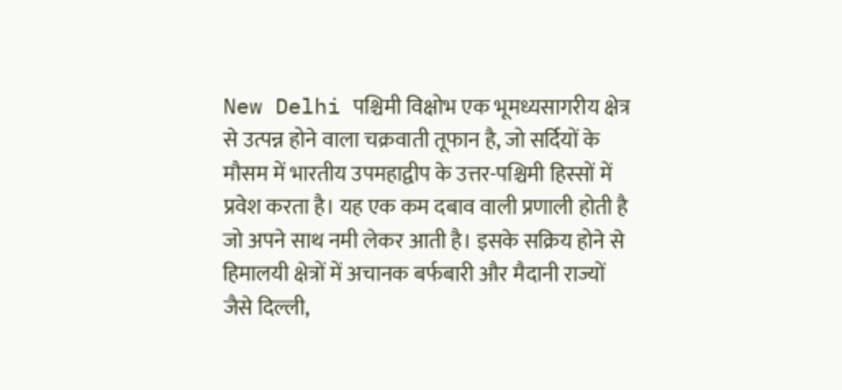New Delhi पश्चिमी विक्षोभ एक भूमध्यसागरीय क्षेत्र से उत्पन्न होने वाला चक्रवाती तूफान है, जो सर्दियों के मौसम में भारतीय उपमहाद्वीप के उत्तर-पश्चिमी हिस्सों में प्रवेश करता है। यह एक कम दबाव वाली प्रणाली होती है जो अपने साथ नमी लेकर आती है। इसके सक्रिय होने से हिमालयी क्षेत्रों में अचानक बर्फबारी और मैदानी राज्यों जैसे दिल्ली,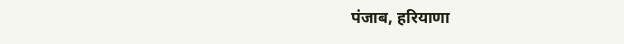पंजाब, हरियाणा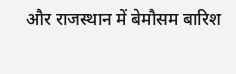और राजस्थान में बेमौसम बारिश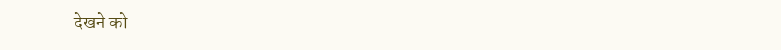देखने को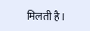मिलती है।